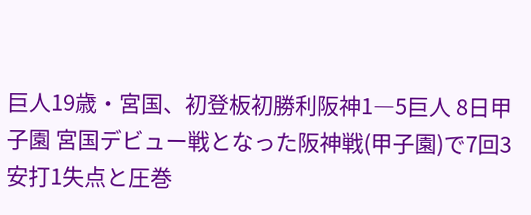巨人19歳・宮国、初登板初勝利阪神1―5巨人 8日甲子園 宮国デビュー戦となった阪神戦(甲子園)で7回3安打1失点と圧巻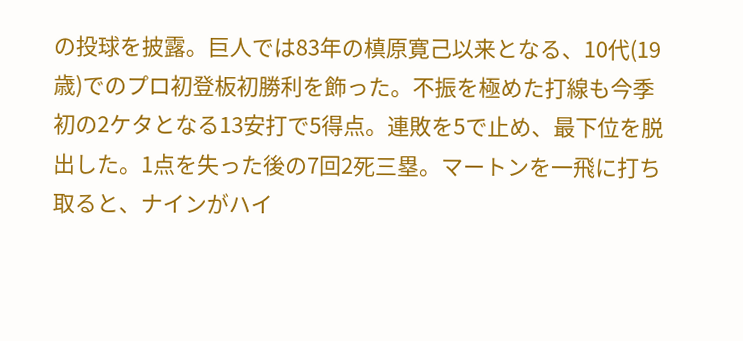の投球を披露。巨人では83年の槙原寛己以来となる、10代(19歳)でのプロ初登板初勝利を飾った。不振を極めた打線も今季初の2ケタとなる13安打で5得点。連敗を5で止め、最下位を脱出した。1点を失った後の7回2死三塁。マートンを一飛に打ち取ると、ナインがハイ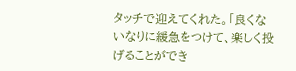タッチで迎えてくれた。「良くないなりに緩急をつけて、楽しく投げることができ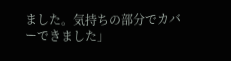ました。気持ちの部分でカバーできました」